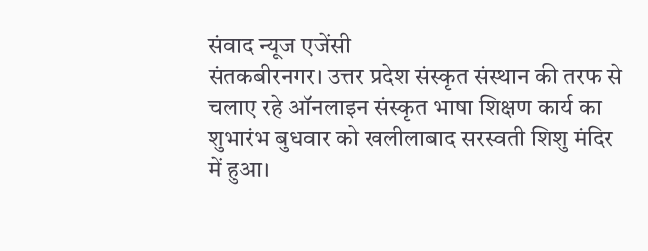संवाद न्यूज एजेंसी
संतकबीरनगर। उत्तर प्रदेश संस्कृत संस्थान की तरफ से चलाए रहे ऑनलाइन संस्कृत भाषा शिक्षण कार्य का शुभारंभ बुधवार को खलीलाबाद सरस्वती शिशु मंदिर में हुआ।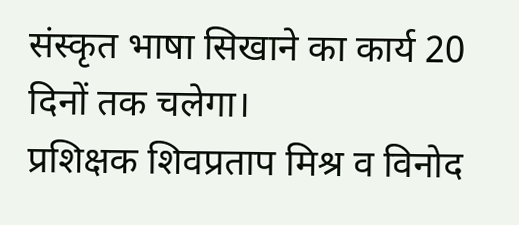संस्कृत भाषा सिखाने का कार्य 20 दिनों तक चलेगा।
प्रशिक्षक शिवप्रताप मिश्र व विनोद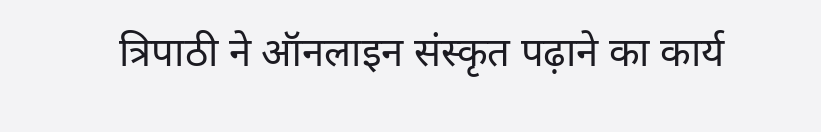त्रिपाठी ने ऑनलाइन संस्कृत पढ़ाने का कार्य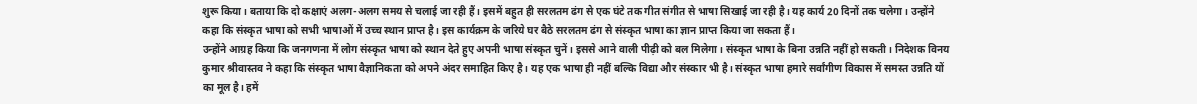शुरू किया। बताया कि दो कक्षाएं अलग-अलग समय से चलाई जा रही हैं। इसमें बहुत ही सरलतम ढंग से एक घंटे तक गीत संगीत से भाषा सिखाई जा रही है। यह कार्य 20 दिनों तक चलेगा। उन्होंने कहा कि संस्कृत भाषा को सभी भाषाओं में उच्च स्थान प्राप्त है। इस कार्यक्रम के जरिये घर बैठे सरलतम ढंग से संस्कृत भाषा का ज्ञान प्राप्त किया जा सकता हैं।
उन्होंने आग्रह किया कि जनगणना में लोग संस्कृत भाषा को स्थान देते हुए अपनी भाषा संस्कृत चुनें। इससे आने वाली पीढ़ी को बल मिलेगा। संस्कृत भाषा के बिना उन्नति नहीं हो सकती। निदेशक विनय कुमार श्रीवास्तव ने कहा कि संस्कृत भाषा वैज्ञानिकता को अपने अंदर समाहित किए है। यह एक भाषा ही नहीं बल्कि विद्या और संस्कार भी है। संस्कृत भाषा हमारे सर्वांगीण विकास में समस्त उन्नति यों का मूल है। हमें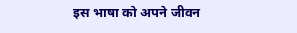इस भाषा को अपने जीवन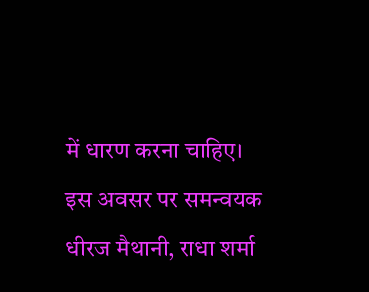में धारण करना चाहिए।
इस अवसर पर समन्वयक धीरज मैथानी, राधा शर्मा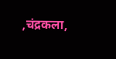,चंद्रकला,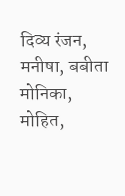दिव्य रंजन, मनीषा, बबीता मोनिका, मोहित,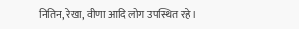नितिन, रेखा, वीणा आदि लोग उपस्थित रहे।